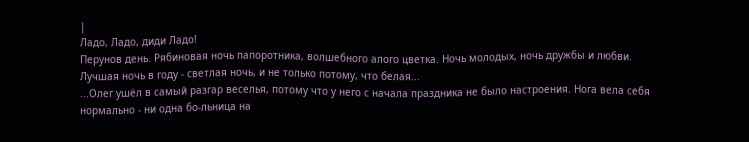|
Ладо, Ладо, диди Ладо!
Перунов день. Рябиновая ночь папоротника, волшебного алого цветка. Ночь молодых, ночь дружбы и любви.
Лучшая ночь в году - светлая ночь, и не только потому, что белая...
...Олег ушёл в самый разгар веселья, потому что у него с начала праздника не было настроения. Нога вела себя нормально - ни одна бо-льница на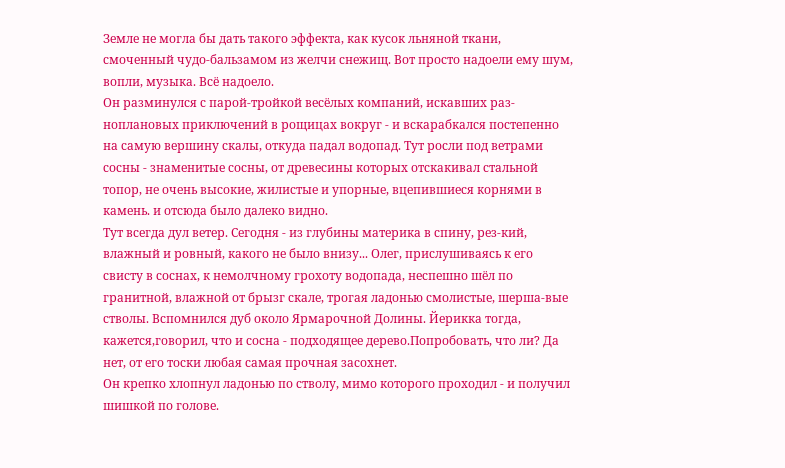Земле не могла бы дать такого эффекта, как кусок льняной ткани, смоченный чудо-бальзамом из желчи снежищ. Вот просто надоели ему шум, вопли, музыка. Всё надоело.
Он разминулся с парой-тройкой весёлых компаний, искавших раз-ноплановых приключений в рощицах вокруг - и вскарабкался постепенно на самую вершину скалы, откуда падал водопад. Тут росли под ветрами сосны - знаменитые сосны, от древесины которых отскакивал стальной топор, не очень высокие, жилистые и упорные, вцепившиеся корнями в камень. и отсюда было далеко видно.
Тут всегда дул ветер. Сегодня - из глубины материка в спину, рез-кий, влажный и ровный, какого не было внизу... Олег, прислушиваясь к его свисту в соснах, к немолчному грохоту водопада, неспешно шёл по гранитной, влажной от брызг скале, трогая ладонью смолистые, шерша-вые стволы. Вспомнился дуб около Ярмарочной Долины. Йерикка тогда, кажется,говорил, что и сосна - подходящее дерево.Попробовать, что ли? Да нет, от его тоски любая самая прочная засохнет.
Он крепко хлопнул ладонью по стволу, мимо которого проходил - и получил шишкой по голове.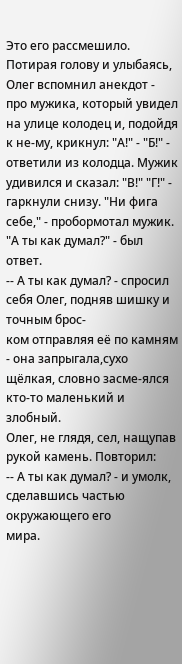Это его рассмешило. Потирая голову и улыбаясь, Олег вспомнил анекдот - про мужика, который увидел на улице колодец и, подойдя к не-му, крикнул: "А!" - "Б!" - ответили из колодца. Мужик удивился и сказал: "В!" "Г!" - гаркнули снизу. "Ни фига себе," - пробормотал мужик. "А ты как думал?" - был ответ.
-- А ты как думал? - спросил себя Олег, подняв шишку и точным брос-
ком отправляя её по камням - она запрыгала,сухо щёлкая, словно засме-ялся кто-то маленький и злобный.
Олег, не глядя, сел, нащупав рукой камень. Повторил:
-- А ты как думал? - и умолк, сделавшись частью окружающего его
мира.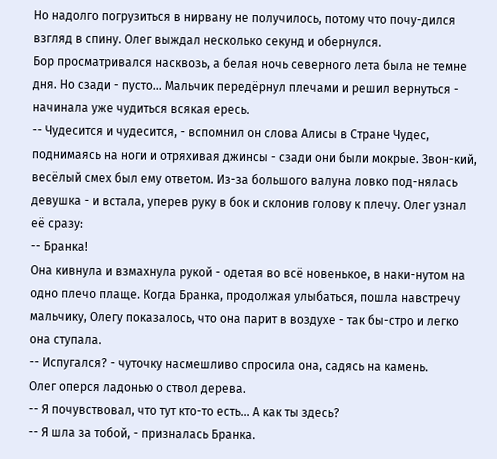Но надолго погрузиться в нирвану не получилось, потому что почу-дился взгляд в спину. Олег выждал несколько секунд и обернулся.
Бор просматривался насквозь, а белая ночь северного лета была не темне дня. Но сзади - пусто... Мальчик передёрнул плечами и решил вернуться - начинала уже чудиться всякая ересь.
-- Чудесится и чудесится, - вспомнил он слова Алисы в Стране Чудес,
поднимаясь на ноги и отряхивая джинсы - сзади они были мокрые. Звон-кий, весёлый смех был ему ответом. Из-за большого валуна ловко под-нялась девушка - и встала, уперев руку в бок и склонив голову к плечу. Олег узнал её сразу:
-- Бранка!
Она кивнула и взмахнула рукой - одетая во всё новенькое, в наки-нутом на одно плечо плаще. Когда Бранка, продолжая улыбаться, пошла навстречу мальчику, Олегу показалось, что она парит в воздухе - так бы-стро и легко она ступала.
-- Испугался? - чуточку насмешливо спросила она, садясь на камень.
Олег оперся ладонью о ствол дерева.
-- Я почувствовал, что тут кто-то есть... А как ты здесь?
-- Я шла за тобой, - призналась Бранка.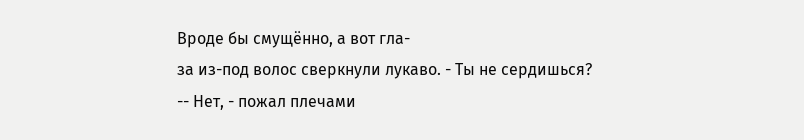Вроде бы смущённо, а вот гла-
за из-под волос сверкнули лукаво. - Ты не сердишься?
-- Нет, - пожал плечами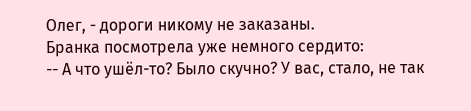Олег, - дороги никому не заказаны.
Бранка посмотрела уже немного сердито:
-- А что ушёл-то? Было скучно? У вас, стало, не так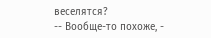веселятся?
-- Вообще-то похоже, -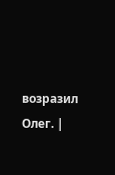возразил Олег. |